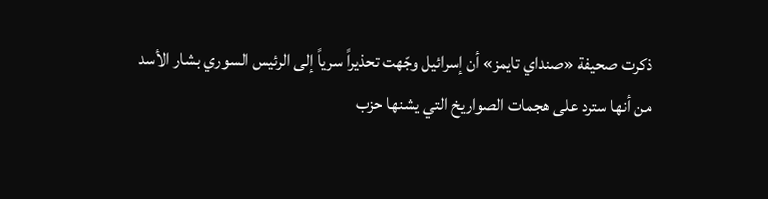ذكرت صحيفة «صنداي تايمز» أن إسرائيل وجّهت تحذيراً سرياً إلى الرئيس السوري بشار الأسد من أنها سترد على هجمات الصواريخ التي يشنها حزب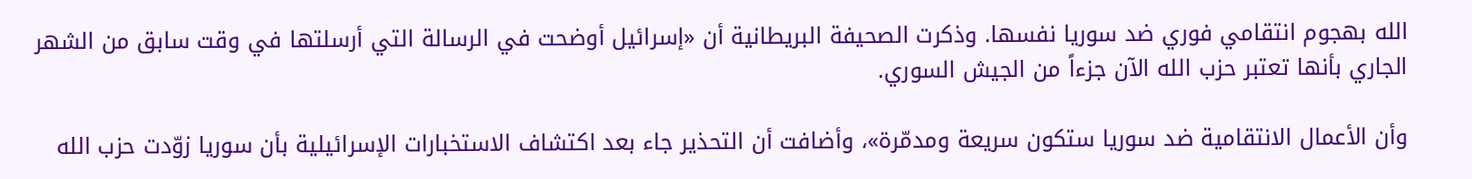الله بهجوم انتقامي فوري ضد سوريا نفسها. وذكرت الصحيفة البريطانية أن «إسرائيل أوضحت في الرسالة التي أرسلتها في وقت سابق من الشهر الجاري بأنها تعتبر حزب الله الآن جزءاً من الجيش السوري.

وأن الأعمال الانتقامية ضد سوريا ستكون سريعة ومدمّرة»، وأضافت أن التحذير جاء بعد اكتشاف الاستخبارات الإسرائيلية بأن سوريا زوّدت حزب الله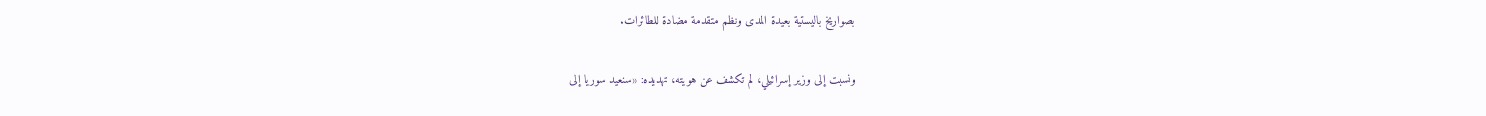بصواريخ باليستية بعيدة المدى ونظم متقدمة مضادة للطائرات.

ونسبت إلى وزير إسرائيلي، لم تكشف عن هويته، تهديده: «سنعيد سوريا إلى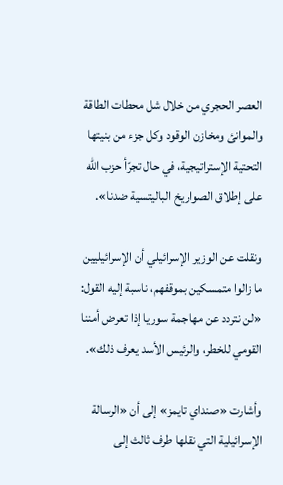العصر الحجري من خلال شل محطات الطاقة والموانئ ومخازن الوقود وكل جزء من بنيتها التحتية الإستراتيجية، في حال تجرّأ حزب الله على إطلاق الصواريخ الباليتسية ضدنا».

ونقلت عن الوزير الإسرائيلي أن الإسرائيليين ما زالوا متمسكين بموقفهم، ناسبة إليه القول: «لن نتردد عن مهاجمة سوريا إذا تعرض أمننا القومي للخطر، والرئيس الأسد يعرف ذلك».

وأشارت «صنداي تايمز» إلى أن «الرسالة الإسرائيلية التي نقلها طرف ثالث إلى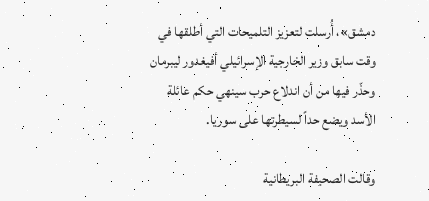دمشق»، أُرسلت لتعزيز التلميحات التي أطلقها في وقت سابق وزير الخارجية الإسرائيلي أفيغدور ليبرمان وحذّر فيها من أن اندلاع حرب سينهي حكم عائلة الأسد ويضع حداً لسيطرتها على سوريا.

وقالت الصحيفة البريطانية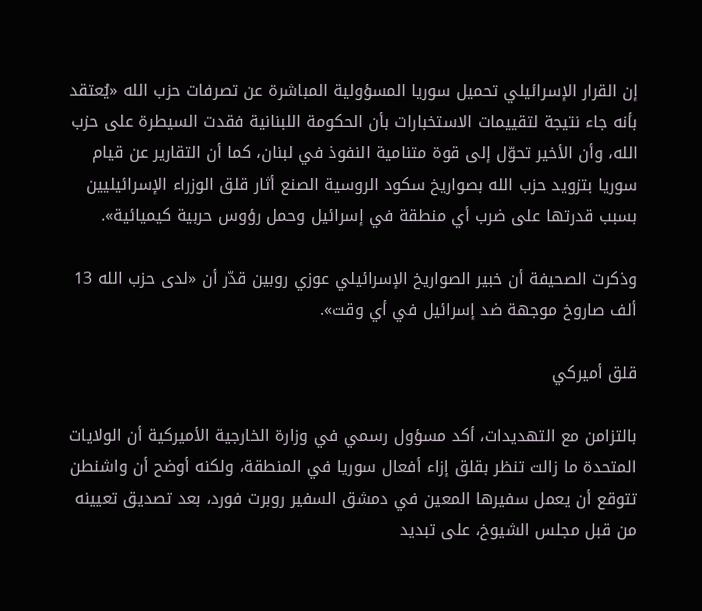إن القرار الإسرائيلي تحميل سوريا المسؤولية المباشرة عن تصرفات حزب الله «يُعتقد بأنه جاء نتيجة لتقييمات الاستخبارات بأن الحكومة اللبنانية فقدت السيطرة على حزب الله، وأن الأخير تحوّل إلى قوة متنامية النفوذ في لبنان، كما أن التقارير عن قيام سوريا بتزويد حزب الله بصواريخ سكود الروسية الصنع أثار قلق الوزراء الإسرائيليين بسبب قدرتها على ضرب أي منطقة في إسرائيل وحمل رؤوس حربية كيميائية».

وذكرت الصحيفة أن خبير الصواريخ الإسرائيلي عوزي روبين قدّر أن «لدى حزب الله 13 ألف صاروخ موجهة ضد إسرائيل في أي وقت».

قلق أميركي

بالتزامن مع التهديدات، أكد مسؤول رسمي في وزارة الخارجية الأميركية أن الولايات المتحدة ما زالت تنظر بقلق إزاء أفعال سوريا في المنطقة، ولكنه أوضح أن واشنطن تتوقع أن يعمل سفيرها المعين في دمشق السفير روبرت فورد، بعد تصديق تعيينه من قبل مجلس الشيوخ، على تبديد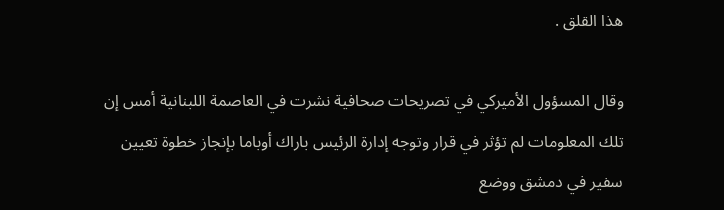هذا القلق .

وقال المسؤول الأميركي في تصريحات صحافية نشرت في العاصمة اللبنانية أمس إن تلك المعلومات لم تؤثر في قرار وتوجه إدارة الرئيس باراك أوباما بإنجاز خطوة تعيين سفير في دمشق ووضع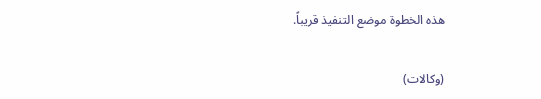هذه الخطوة موضع التنفيذ قريباً.

(وكالات)